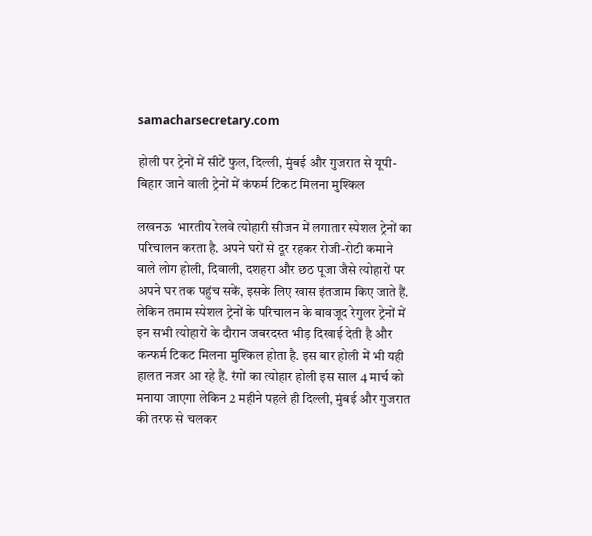samacharsecretary.com

होली पर ट्रेनों में सीटें फुल, दिल्ली, मुंबई और गुजरात से यूपी-बिहार जाने वाली ट्रेनों में कंफर्म टिकट मिलना मुश्किल

लखनऊ  भारतीय रेलवे त्योहारी सीजन में लगातार स्पेशल ट्रेनों का परिचालन करता है. अपने घरों से दूर रहकर रोजी-रोटी कमाने वाले लोग होली, दिवाली, दशहरा और छठ पूजा जैसे त्योहारों पर अपने घर तक पहुंच सकें, इसके लिए खास इंतजाम किए जाते हैं. लेकिन तमाम स्पेशल ट्रेनों के परिचालन के बावजूद रेगुलर ट्रेनों में इन सभी त्योहारों के दौरान जबरदस्त भीड़ दिखाई देती है और कन्फर्म टिकट मिलना मुश्किल होता है. इस बार होली में भी यही हालत नजर आ रहे हैं. रंगों का त्योहार होली इस साल 4 मार्च को मनाया जाएगा लेकिन 2 महीने पहले ही दिल्ली, मुंबई और गुजरात की तरफ से चलकर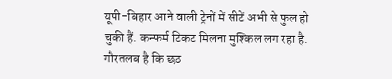यूपी-बिहार आने वाली ट्रेनों में सीटें अभी से फुल हो चुकी हैं. कन्फर्म टिकट मिलना मुश्किल लग रहा है. गौरतलब है कि छठ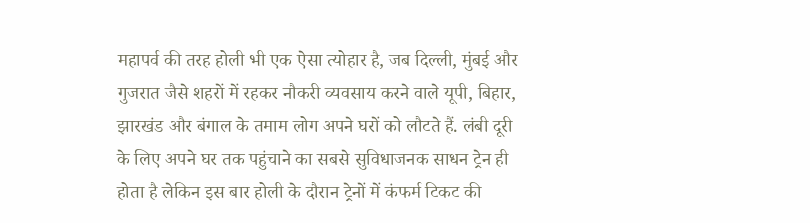महापर्व की तरह होली भी एक ऐसा त्योहार है, जब दिल्ली, मुंबई और गुजरात जैसे शहरों में रहकर नौकरी व्यवसाय करने वाले यूपी, बिहार, झारखंड और बंगाल के तमाम लोग अपने घरों को लौटते हैं. लंबी दूरी के लिए अपने घर तक पहुंचाने का सबसे सुविधाजनक साधन ट्रेन ही होता है लेकिन इस बार होली के दौरान ट्रेनों में कंफर्म टिकट की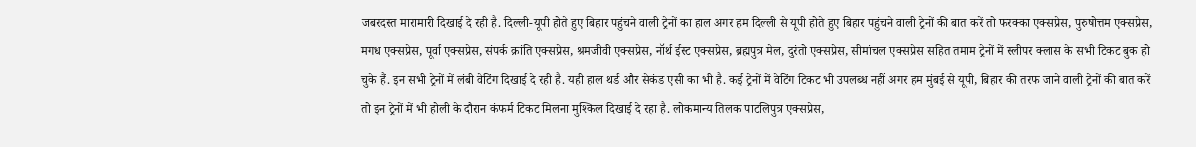जबरदस्त मारामारी दिखाई दे रही है. दिल्ली-यूपी होते हुए बिहार पहुंचने वाली ट्रेनों का हाल अगर हम दिल्ली से यूपी होते हुए बिहार पहुंचने वाली ट्रेनों की बात करें तो फरक्का एक्सप्रेस, पुरुषोत्तम एक्सप्रेस, मगध एक्सप्रेस, पूर्वा एक्सप्रेस, संपर्क क्रांति एक्सप्रेस, श्रमजीवी एक्सप्रेस, नॉर्थ ईस्ट एक्सप्रेस, ब्रह्मपुत्र मेल, दुरंतो एक्सप्रेस, सीमांचल एक्सप्रेस सहित तमाम ट्रेनों में स्लीपर क्लास के सभी टिकट बुक हो चुके हैं. इन सभी ट्रेनों में लंबी वेटिंग दिखाई दे रही है. यही हाल थर्ड और सेकंड एसी का भी है. कई ट्रेनों में वेटिंग टिकट भी उपलब्ध नहीं अगर हम मुंबई से यूपी, बिहार की तरफ जाने वाली ट्रेनों की बात करें तो इन ट्रेनों में भी होली के दौरान कंफर्म टिकट मिलना मुश्किल दिखाई दे रहा है. लोकमान्य तिलक पाटलिपुत्र एक्सप्रेस,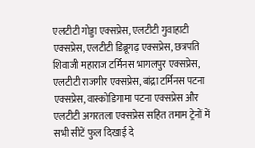एलटीटी गोड्डा एक्सप्रेस, एलटीटी गुवाहाटी एक्सप्रेस, एलटीटी डिब्रूगढ़ एक्सप्रेस, छत्रपति शिवाजी महाराज टर्मिनस भागलपुर एक्सप्रेस, एलटीटी राजगीर एक्सप्रेस, बांद्रा टर्मिनस पटना एक्सप्रेस, वास्कोडिगामा पटना एक्सप्रेस और एलटीटी अगरतला एक्सप्रेस सहित तमाम ट्रेनों में सभी सीटें फुल दिखाई दे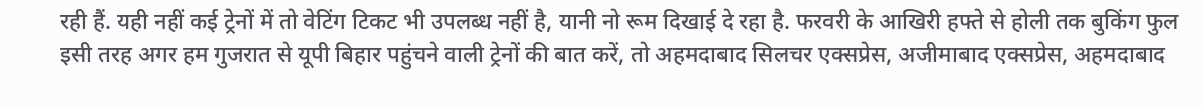रही हैं. यही नहीं कई ट्रेनों में तो वेटिंग टिकट भी उपलब्ध नहीं है, यानी नो रूम दिखाई दे रहा है. फरवरी के आखिरी हफ्ते से होली तक बुकिंग फुल इसी तरह अगर हम गुजरात से यूपी बिहार पहुंचने वाली ट्रेनों की बात करें, तो अहमदाबाद सिलचर एक्सप्रेस, अजीमाबाद एक्सप्रेस, अहमदाबाद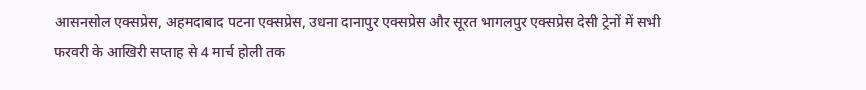आसनसोल एक्सप्रेस, अहमदाबाद पटना एक्सप्रेस, उधना दानापुर एक्सप्रेस और सूरत भागलपुर एक्सप्रेस देसी ट्रेनों में सभी फरवरी के आखिरी सप्ताह से 4 मार्च होली तक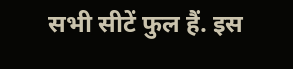सभी सीटें फुल हैं. इस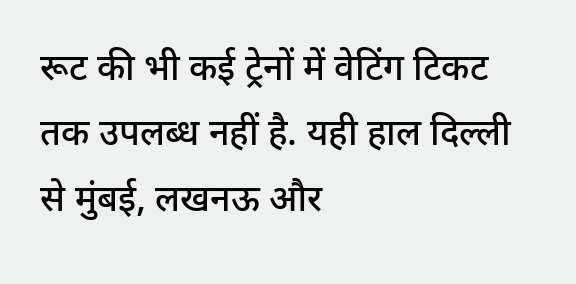रूट की भी कई ट्रेनों में वेटिंग टिकट तक उपलब्ध नहीं है. यही हाल दिल्ली से मुंबई, लखनऊ और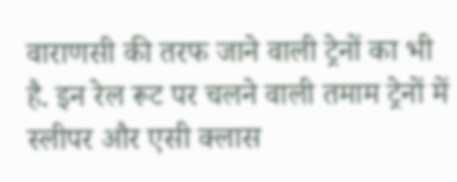वाराणसी की तरफ जाने वाली ट्रेनों का भी है. इन रेल रूट पर चलने वाली तमाम ट्रेनों में स्लीपर और एसी क्लास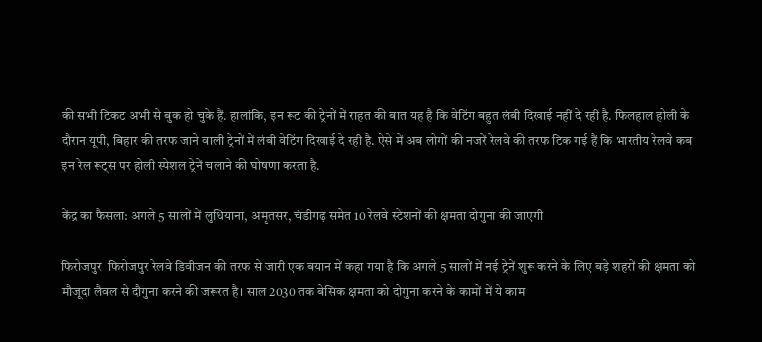की सभी टिकट अभी से बुक हो चुके हैं. हालांकि, इन रूट की ट्रेनों में राहत की बात यह है कि वेटिंग बहुत लंबी दिखाई नहीं दे रही है. फिलहाल होली के दौरान यूपी, बिहार की तरफ जाने वाली ट्रेनों में लंबी वेटिंग दिखाई दे रही है. ऐसे में अब लोगों की नजरें रेलवे की तरफ टिक गई हैं कि भारतीय रेलवे कब इन रेल रूट्स पर होली स्पेशल ट्रेनें चलाने की घोषणा करता है.

केंद्र का फैसला: अगले 5 सालों में लुधियाना, अमृतसर, चंडीगढ़ समेत 10 रेलवे स्टेशनों की क्षमता दोगुना की जाएगी

फिरोजपुर  फिरोजपुर रेलवे डिवीजन की तरफ से जारी एक बयान में कहा गया है कि अगले 5 सालों में नई ट्रेनें शुरू करने के लिए बड़े शहरों की क्षमता को मौजूदा लैवल से दौगुना करने की जरूरत है। साल 2030 तक बेसिक क्षमता को दोगुना करने के कामों में ये काम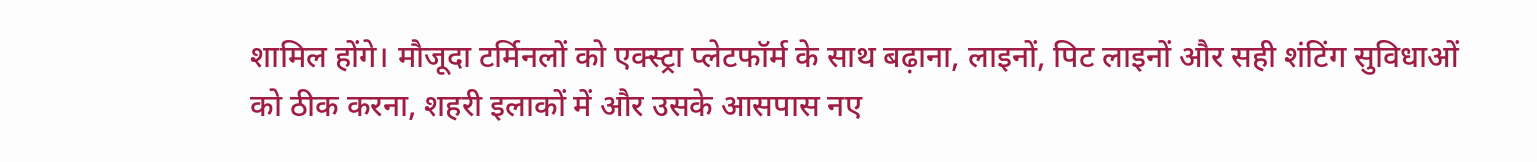शामिल होंगे। मौजूदा टर्मिनलों को एक्स्ट्रा प्लेटफॉर्म के साथ बढ़ाना, लाइनों, पिट लाइनों और सही शंटिंग सुविधाओं को ठीक करना, शहरी इलाकों में और उसके आसपास नए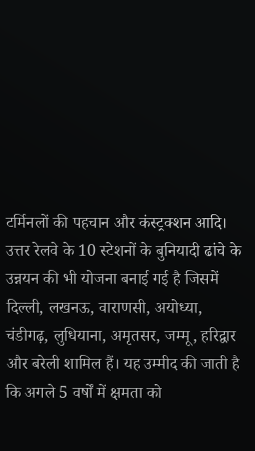टर्मिनलों की पहचान और कंस्ट्रक्शन आदि। उत्तर रेलवे के 10 स्टेशनों के बुनियादी ढांचे के उन्नयन की भी योजना बनाई गई है जिसमें दिल्ली, लखनऊ, वाराणसी, अयोध्या, चंडीगढ़, लुधियाना, अमृतसर, जम्मू, हरिद्वार और बरेली शामिल हैं। यह उम्मीद की जाती है कि अगले 5 वर्षों में क्षमता को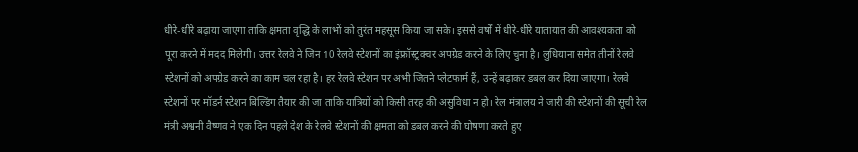धीरे-धीरे बढ़ाया जाएगा ताकि क्षमता वृद्धि के लाभों को तुरंत महसूस किया जा सके। इससे वर्षों में धीरे-धीरे यातायात की आवश्यकता को पूरा करने में मदद मिलेगी। उत्तर रेलवे ने जिन 10 रेलवे स्टेशनों का इंफ्रॉस्ट्रक्चर अपग्रेड करने के लिए चुना है। लुधियाना समेत तीनों रेलवे स्टेशनों को अपग्रेड करने का काम चल रहा है। हर रेलवे स्टेशन पर अभी जितने प्लेटफार्म हैं, उन्हें बढ़ाकर डबल कर दिया जाएगा। रेलवे स्टेशनों पर मॉडर्न स्टेशन बिल्डिंग तैयार की जा ताकि यात्रियों को किसी तरह की असुविधा न हो। रेल मंत्रालय ने जारी की स्टेशनों की सूची रेल मंत्री अश्वनी वैष्णव ने एक दिन पहले देश के रेलवे स्टेशनों की क्षमता को डबल करने की घोषणा करते हुए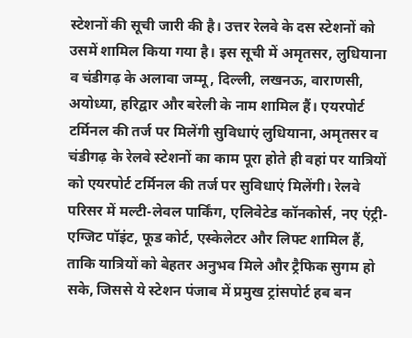स्टेशनों की सूची जारी की है। उत्तर रेलवे के दस स्टेशनों को उसमें शामिल किया गया है। इस सूची में अमृतसर, लुधियाना व चंडीगढ़ के अलावा जम्मू, दिल्ली, लखनऊ, वाराणसी, अयोध्या, हरिद्वार और बरेली के नाम शामिल हैं। एयरपोर्ट टर्मिनल की तर्ज पर मिलेंगी सुविधाएं लुधियाना, अमृतसर व चंडीगढ़ के रेलवे स्टेशनों का काम पूरा होते ही वहां पर यात्रियों को एयरपोर्ट टर्मिनल की तर्ज पर सुविधाएं मिलेंगी। रेलवे परिसर में मल्टी-लेवल पार्किंग, एलिवेटेड कॉनकोर्स, नए एंट्री-एग्जिट पॉइंट, फूड कोर्ट, एस्केलेटर और लिफ्ट शामिल हैं, ताकि यात्रियों को बेहतर अनुभव मिले और ट्रैफिक सुगम हो सके, जिससे ये स्टेशन पंजाब में प्रमुख ट्रांसपोर्ट हब बन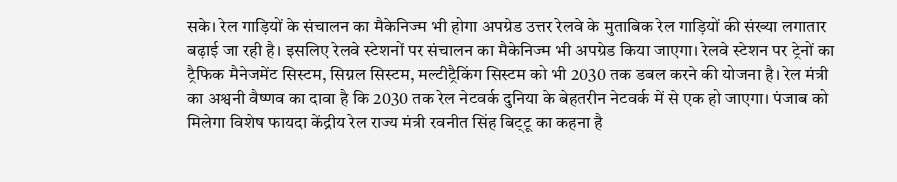सके। रेल गाड़ियों के संचालन का मैकेनिज्म भी होगा अपग्रेड उत्तर रेलवे के मुताबिक रेल गाड़ियों की संख्या लगातार बढ़ाई जा रही है। इसलिए रेलवे स्टेशनों पर संचालन का मैकेनिज्म भी अपग्रेड किया जाएगा। रेलवे स्टेशन पर ट्रेनों का ट्रैफिक मैनेजमेंट सिस्टम, सिग्नल सिस्टम, मल्टीट्रैकिंग सिस्टम को भी 2030 तक डबल करने की योजना है। रेल मंत्री का अश्वनी वैष्णव का दावा है कि 2030 तक रेल नेटवर्क दुनिया के बेहतरीन नेटवर्क में से एक हो जाएगा। पंजाब को मिलेगा विशेष फायदा केंद्रीय रेल राज्य मंत्री रवनीत सिंह बिट्‌टू का कहना है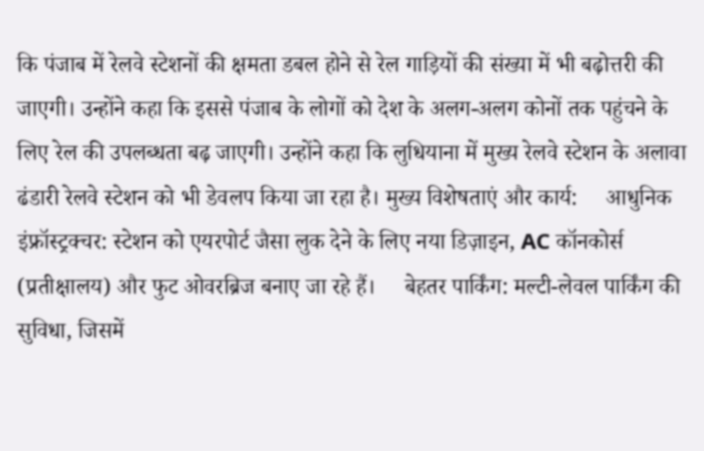कि पंजाब में रेलवे स्टेशनों की क्षमता डबल होने से रेल गाड़ियों की संख्या में भी बढ़ोत्तरी की जाएगी। उन्होंने कहा कि इससे पंजाब के लोगों को देश के अलग-अलग कोनों तक पहुंचने के लिए रेल की उपलब्धता बढ़ जाएगी। उन्होंने कहा कि लुधियाना में मुख्य रेलवे स्टेशन के अलावा ढंडारी रेलवे स्टेशन को भी डेवलप किया जा रहा है। मुख्य विशेषताएं और कार्य:     आधुनिक इंफ्रॉस्ट्रक्चर: स्टेशन को एयरपोर्ट जैसा लुक देने के लिए नया डिज़ाइन, AC कॉनकोर्स (प्रतीक्षालय) और फुट ओवरब्रिज बनाए जा रहे हैं।     बेहतर पार्किंग: मल्टी-लेवल पार्किंग की सुविधा, जिसमें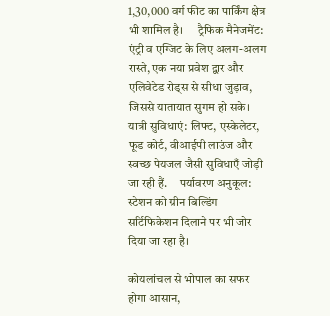1,30,000 वर्ग फीट का पार्किंग क्षेत्र भी शामिल है।     ट्रैफिक मैनेजमेंट: एंट्री व एग्जिट के लिए अलग-अलग रास्ते, एक नया प्रवेश द्वार और एलिवेटेड रोड्स से सीधा जुड़ाव, जिससे यातायात सुगम हो सके।     यात्री सुविधाएं: लिफ्ट, एस्केलेटर, फूड कोर्ट, वीआईपी लाउंज और स्वच्छ पेयजल जैसी सुविधाएँ जोड़ी जा रही हैं.     पर्यावरण अनुकूल: स्टेशन को ग्रीन बिल्डिंग सर्टिफिकेशन दिलाने पर भी जोर दिया जा रहा है।

कोयलांचल से भोपाल का सफर होगा आसान,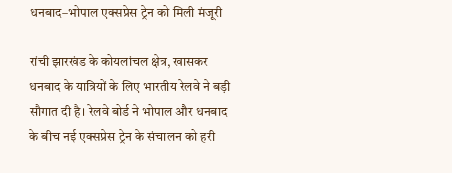धनबाद–भोपाल एक्सप्रेस ट्रेन को मिली मंजूरी

रांची झारखंड के कोयलांचल क्षेत्र, खासकर धनबाद के यात्रियों के लिए भारतीय रेलवे ने बड़ी सौगात दी है। रेलवे बोर्ड ने भोपाल और धनबाद के बीच नई एक्सप्रेस ट्रेन के संचालन को हरी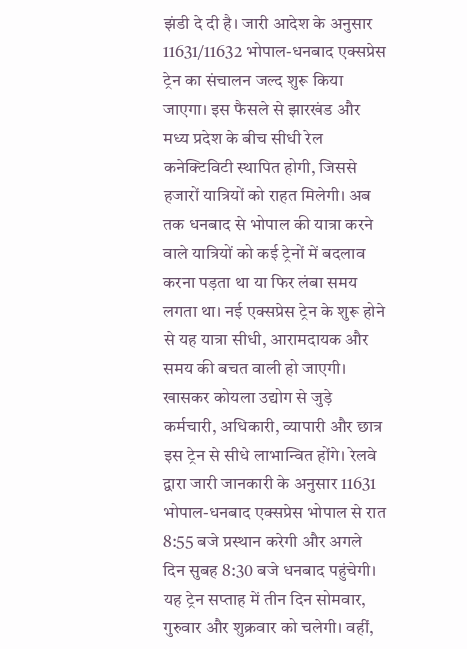झंडी दे दी है। जारी आदेश के अनुसार 11631/11632 भोपाल-धनबाद एक्सप्रेस ट्रेन का संचालन जल्द शुरू किया जाएगा। इस फैसले से झारखंड और मध्य प्रदेश के बीच सीधी रेल कनेक्टिविटी स्थापित होगी, जिससे हजारों यात्रियों को राहत मिलेगी। अब तक धनबाद से भोपाल की यात्रा करने वाले यात्रियों को कई ट्रेनों में बदलाव करना पड़ता था या फिर लंबा समय लगता था। नई एक्सप्रेस ट्रेन के शुरू होने से यह यात्रा सीधी, आरामदायक और समय की बचत वाली हो जाएगी। खासकर कोयला उद्योग से जुड़े कर्मचारी, अधिकारी, व्यापारी और छात्र इस ट्रेन से सीधे लाभान्वित होंगे। रेलवे द्वारा जारी जानकारी के अनुसार 11631 भोपाल-धनबाद एक्सप्रेस भोपाल से रात 8:55 बजे प्रस्थान करेगी और अगले दिन सुबह 8:30 बजे धनबाद पहुंचेगी। यह ट्रेन सप्ताह में तीन दिन सोमवार, गुरुवार और शुक्रवार को चलेगी। वहीं,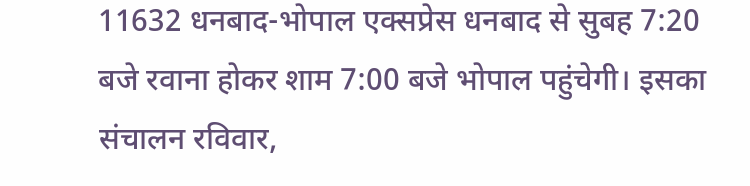11632 धनबाद-भोपाल एक्सप्रेस धनबाद से सुबह 7:20 बजे रवाना होकर शाम 7:00 बजे भोपाल पहुंचेगी। इसका संचालन रविवार,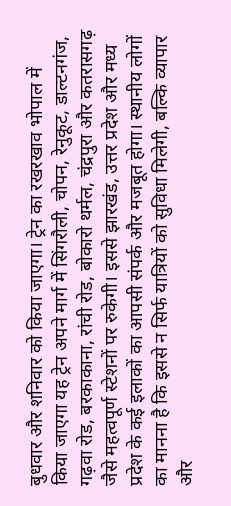बुधवार और शनिवार को किया जाएगा। ट्रेन का रखरखाव भोपाल में किया जाएगा यह ट्रेन अपने मार्ग में सिंगरौली, चोपन, रेनुकूट, डाल्टनगंज, गढ़वा रोड, बरकाकाना, रांची रोड, बोकारो थर्मल, चंद्रपुरा और कतरासगढ़ जैसे महत्वपूर्ण स्टेशनों पर रुकेगी। इससे झारखंड, उत्तर प्रदेश और मध्य प्रदेश के कई इलाकों का आपसी संपर्क और मजबूत होगा। स्थानीय लोगों का मानना है कि इससे न सिर्फ यात्रियों को सुविधा मिलेगी, बल्कि व्यापार और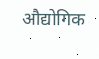औद्योगिक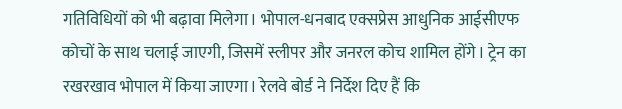गतिविधियों को भी बढ़ावा मिलेगा। भोपाल-धनबाद एक्सप्रेस आधुनिक आईसीएफ कोचों के साथ चलाई जाएगी, जिसमें स्लीपर और जनरल कोच शामिल होंगे। ट्रेन का रखरखाव भोपाल में किया जाएगा। रेलवे बोर्ड ने निर्देश दिए हैं कि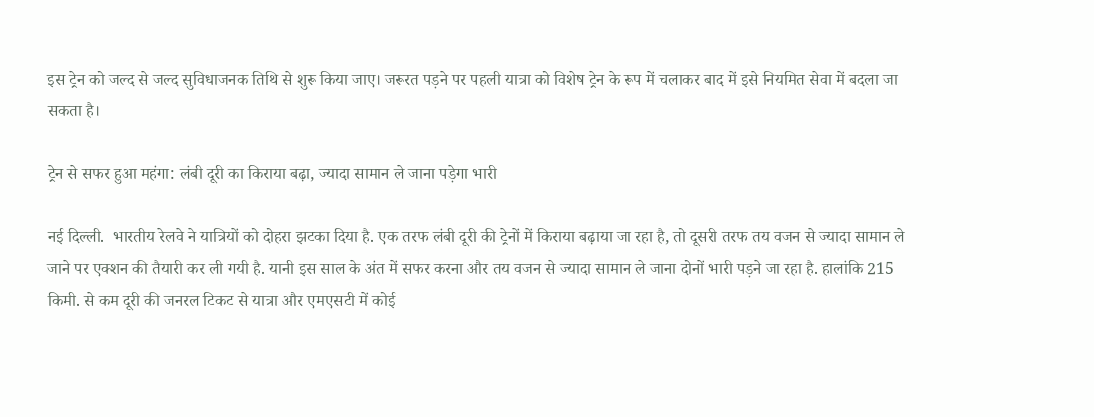इस ट्रेन को जल्द से जल्द सुविधाजनक तिथि से शुरू किया जाए। जरूरत पड़ने पर पहली यात्रा को विशेष ट्रेन के रूप में चलाकर बाद में इसे नियमित सेवा में बदला जा सकता है।

ट्रेन से सफर हुआ महंगा: लंबी दूरी का किराया बढ़ा, ज्यादा सामान ले जाना पड़ेगा भारी

नई दिल्‍ली.  भारतीय रेलवे ने यात्रियों को दोहरा झटका दिया है. एक तरफ लंबी दूरी की ट्रेनों में किराया बढ़ाया जा रहा है, तो दूसरी तरफ तय वजन से ज्यादा सामान ले जाने पर एक्‍शन की तैयारी कर ली गयी है. यानी इस साल के अंत में सफर करना और तय वजन से ज्‍यादा सामान ले जाना दोनों भारी पड़ने जा रहा है. हालांकि 215 किमी. से कम दूरी की जनरल टिकट से यात्रा और एमएसटी में कोई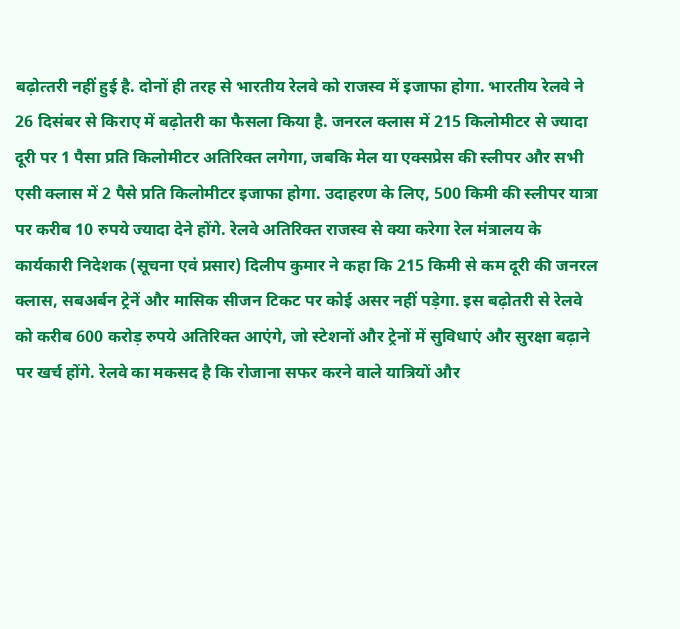बढ़ोत्‍तरी नहीं हुई है. दोनों ही तरह से भारतीय रेलवे को राजस्‍व में इजाफा होगा. भारतीय रेलवे ने 26 दिसंबर से किराए में बढ़ोतरी का फैसला किया है. जनरल क्लास में 215 किलोमीटर से ज्यादा दूरी पर 1 पैसा प्रति किलोमीटर अतिरिक्त लगेगा, जबकि मेल या एक्सप्रेस की स्लीपर और सभी एसी क्लास में 2 पैसे प्रति किलोमीटर इजाफा होगा. उदाहरण के लिए, 500 किमी की स्लीपर यात्रा पर करीब 10 रुपये ज्यादा देने होंगे. रेलवे अतिरिक्‍त राजस्‍व से क्‍या करेगा रेल मंत्रालय के कार्यकारी निदेशक (सूचना एवं प्रसार) दिलीप कुमार ने कहा कि 215 किमी से कम दूरी की जनरल क्लास, सबअर्बन ट्रेनें और मासिक सीजन टिकट पर कोई असर नहीं पड़ेगा. इस बढ़ोतरी से रेलवे को करीब 600 करोड़ रुपये अतिरिक्त आएंगे, जो स्टेशनों और ट्रेनों में सुविधाएं और सुरक्षा बढ़ाने पर खर्च होंगे. रेलवे का मकसद है कि रोजाना सफर करने वाले यात्रियों और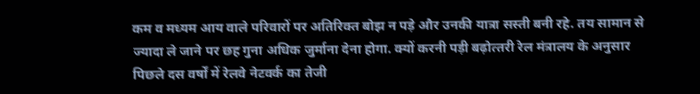कम व मध्यम आय वाले परिवारों पर अतिरिक्त बोझ न पड़े और उनकी यात्रा सस्ती बनी रहे. तय सामान से ज्‍यादा ले जाने पर छह गुना अधिक जुर्माना देना होगा. क्यों करनी पड़ी बढ़ोत्‍तरी रेल मंत्रालय के अनुसार पिछले दस वर्षों में रेलवे नेटवर्क का तेजी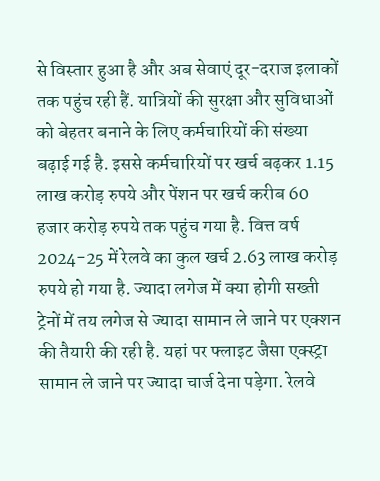से विस्तार हुआ है और अब सेवाएं दूर-दराज इलाकों तक पहुंच रही हैं. यात्रियों की सुरक्षा और सुविधाओं को बेहतर बनाने के लिए कर्मचारियों की संख्या बढ़ाई गई है. इससे कर्मचारियों पर खर्च बढ़कर 1.15 लाख करोड़ रुपये और पेंशन पर खर्च करीब 60 हजार करोड़ रुपये तक पहुंच गया है. वित्त वर्ष 2024-25 में रेलवे का कुल खर्च 2.63 लाख करोड़ रुपये हो गया है. ज्‍यादा लगेज में क्‍या होगी सख्‍ती ट्रेनों में तय लगेज से ज्‍यादा सामान ले जाने पर एक्‍शन की तैयारी की रही है. यहां पर फ्लाइट जैसा एक्‍स्‍ट्रा सामान ले जाने पर ज्‍यादा चार्ज देना पड़ेगा. रेलवे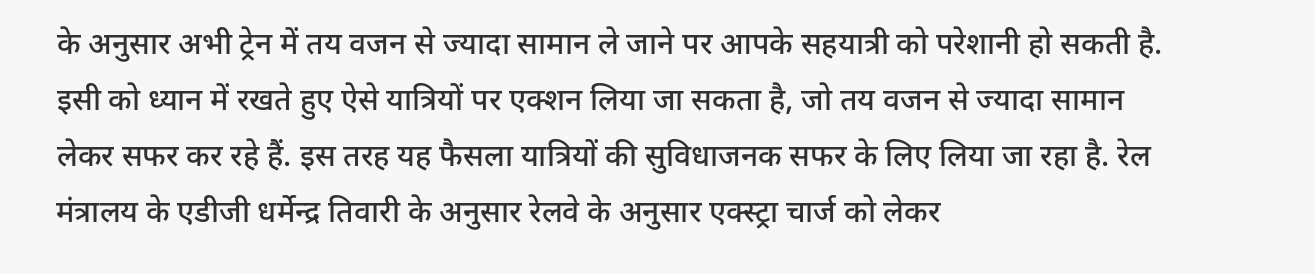के अनुसार अभी ट्रेन में तय वजन से ज्‍यादा सामान ले जाने पर आपके सहयात्री को परेशानी हो सकती है. इसी को ध्‍यान में रखते हुए ऐसे यात्रियों पर एक्‍शन लिया जा सकता है, जो तय वजन से ज्‍यादा सामान लेकर सफर कर रहे हैं. इस तरह यह फैसला यात्रियों की सुविधाजनक सफर के लिए लिया जा रहा है. रेल मंत्रालय के एडीजी धर्मेन्‍द्र तिवारी के अनुसार रेलवे के अनुसार एक्‍स्‍ट्रा चार्ज को लेकर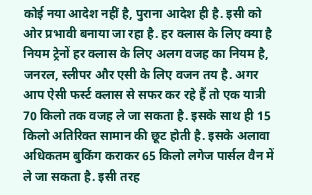कोई नया आदेश नहीं है, पुराना आदेश ही है. इसी को ओर प्रभावी बनाया जा रहा है. हर क्‍लास के लिए क्‍या है नियम ट्रेनों हर क्‍लास के लिए अलग वजह का नियम है, जनरल, स्‍लीपर और एसी के लिए वजन तय है. अगर आप ऐसी फर्स्‍ट क्‍लास से सफर कर रहे हैं तो एक यात्री 70 किलो तक वजह ले जा सकता है. इसके साथ ही 15 किलो अतिरिक्‍त सामान की छूट होती है. इसके अलावा अधिकतम बुकिंग कराकर 65 किलो लगेज पार्सल वैन में ले जा सकता है. इसी तरह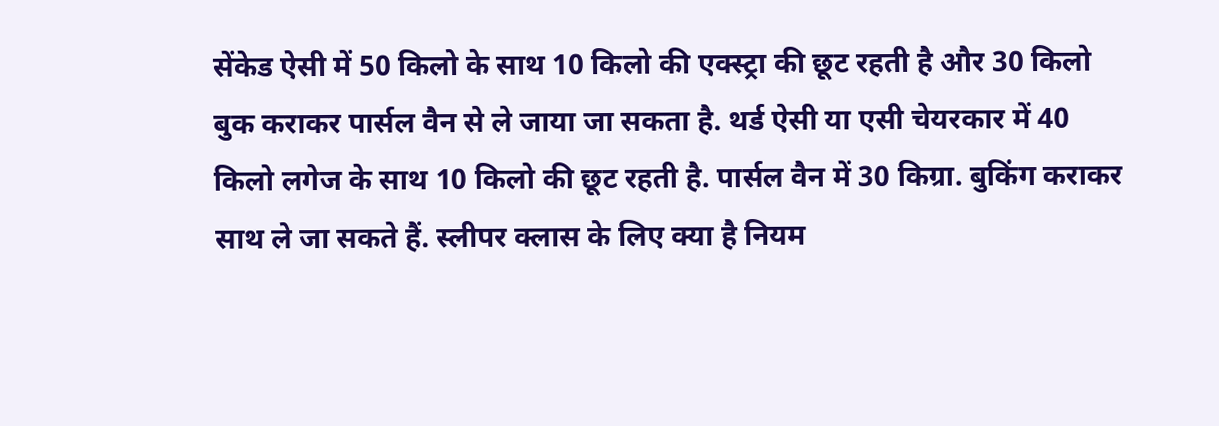सेंकेड ऐसी में 50 किलो के साथ 10 किलो की एक्‍स्‍ट्रा की छूट रहती है और 30 किलो बुक कराकर पार्सल वैन से ले जाया जा सकता है. थर्ड ऐसी या एसी चेयरकार में 40 किलो लगेज के साथ 10 किलो की छूट रहती है. पार्सल वैन में 30 किग्रा. बुकिंग कराकर साथ ले जा सकते हैं. स्‍लीपर क्‍लास के लिए क्‍या है नियम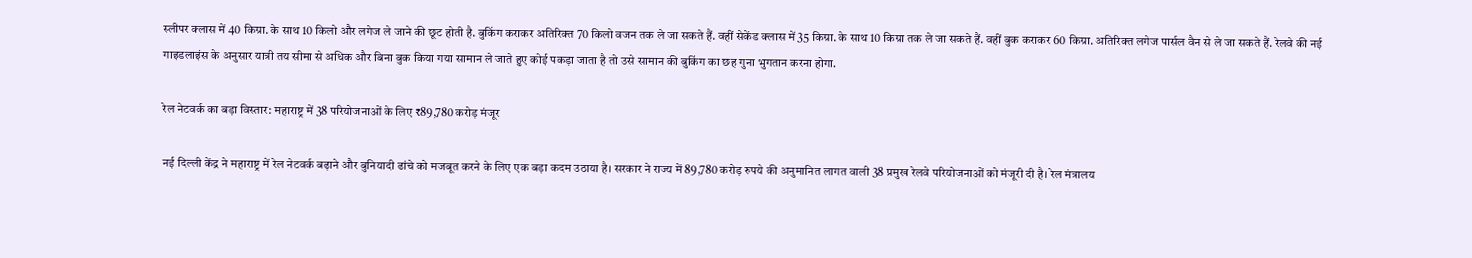स्‍लीपर क्‍लास में 40 किग्रा. के साथ 10 किलो और लगेज ले जाने की छूट होती है. बुकिंग कराकर अतिरिक्‍त 70 किलो वजन तक ले जा सकते हैं. वहीं सेकेंड क्‍लास में 35 किग्रा. के साथ 10 किग्रा तक ले जा सकते हैं. वहीं बुक कराकर 60 किग्रा. अतिरिक्‍त लगेज पार्सल वैन से ले जा सकते हैं. रेलवे की नई गाइडलाइंस के अनुसार यात्री तय सीमा से अधिक और बिना बुक किया गया सामान ले जाते हुए कोई पकड़ा जाता है तो उसे सामान की बुकिंग का छह गुना भुगतान करना होगा.

रेल नेटवर्क का बड़ा विस्तार: महाराष्ट्र में 38 परियोजनाओं के लिए ₹89,780 करोड़ मंजूर

नई दिल्ली केंद्र ने महाराष्ट्र में रेल नेटवर्क बढ़ाने और बुनियादी ढांचे को मजबूत करने के लिए एक बड़ा कदम उठाया है। सरकार ने राज्य में 89,780 करोड़ रुपये की अनुमानित लागत वाली 38 प्रमुख रेलवे परियोजनाओं को मंजूरी दी है। रेल मंत्रालय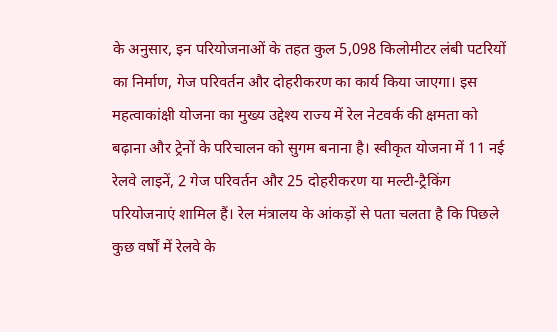के अनुसार, इन परियोजनाओं के तहत कुल 5,098 किलोमीटर लंबी पटरियों का निर्माण, गेज परिवर्तन और दोहरीकरण का कार्य किया जाएगा। इस महत्वाकांक्षी योजना का मुख्य उद्देश्य राज्य में रेल नेटवर्क की क्षमता को बढ़ाना और ट्रेनों के परिचालन को सुगम बनाना है। स्वीकृत योजना में 11 नई रेलवे लाइनें, 2 गेज परिवर्तन और 25 दोहरीकरण या मल्टी-ट्रैकिंग परियोजनाएं शामिल हैं। रेल मंत्रालय के आंकड़ों से पता चलता है कि पिछले कुछ वर्षों में रेलवे के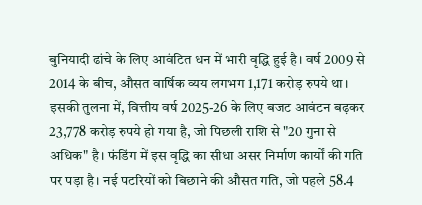बुनियादी ढांचे के लिए आवंटित धन में भारी वृद्धि हुई है। वर्ष 2009 से 2014 के बीच, औसत वार्षिक व्यय लगभग 1,171 करोड़ रुपये था। इसकी तुलना में, वित्तीय वर्ष 2025-26 के लिए बजट आवंटन बढ़कर 23,778 करोड़ रुपये हो गया है, जो पिछली राशि से "20 गुना से अधिक" है। फंडिंग में इस वृद्धि का सीधा असर निर्माण कार्यों की गति पर पड़ा है। नई पटरियों को बिछाने की औसत गति, जो पहले 58.4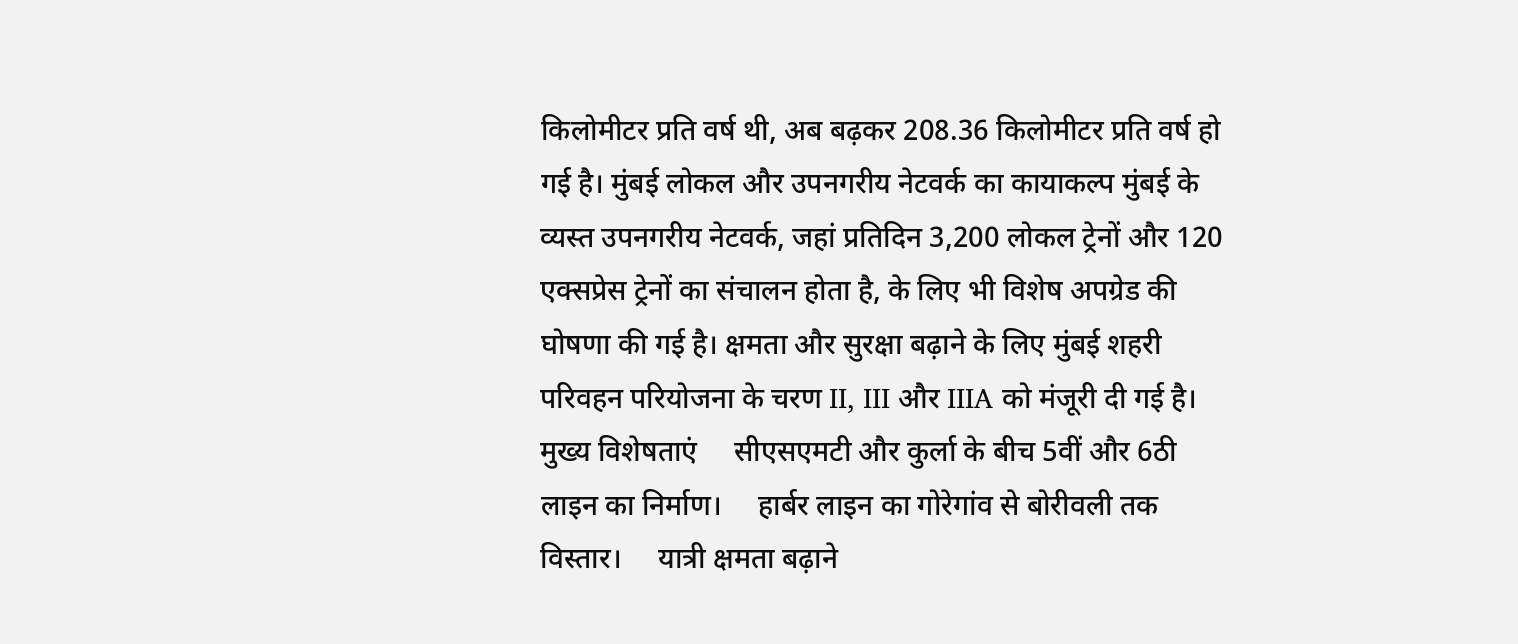किलोमीटर प्रति वर्ष थी, अब बढ़कर 208.36 किलोमीटर प्रति वर्ष हो गई है। मुंबई लोकल और उपनगरीय नेटवर्क का कायाकल्प मुंबई के व्यस्त उपनगरीय नेटवर्क, जहां प्रतिदिन 3,200 लोकल ट्रेनों और 120 एक्सप्रेस ट्रेनों का संचालन होता है, के लिए भी विशेष अपग्रेड की घोषणा की गई है। क्षमता और सुरक्षा बढ़ाने के लिए मुंबई शहरी परिवहन परियोजना के चरण II, III और IIIA को मंजूरी दी गई है। मुख्य विशेषताएं     सीएसएमटी और कुर्ला के बीच 5वीं और 6ठी लाइन का निर्माण।     हार्बर लाइन का गोरेगांव से बोरीवली तक विस्तार।     यात्री क्षमता बढ़ाने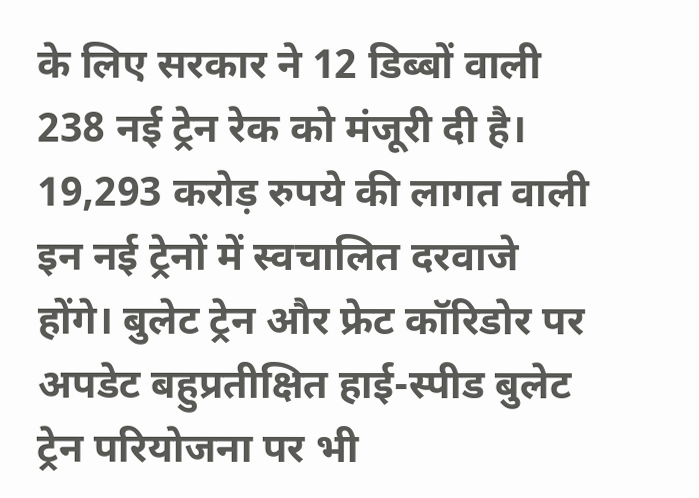के लिए सरकार ने 12 डिब्बों वाली 238 नई ट्रेन रेक को मंजूरी दी है। 19,293 करोड़ रुपये की लागत वाली इन नई ट्रेनों में स्वचालित दरवाजे होंगे। बुलेट ट्रेन और फ्रेट कॉरिडोर पर अपडेट बहुप्रतीक्षित हाई-स्पीड बुलेट ट्रेन परियोजना पर भी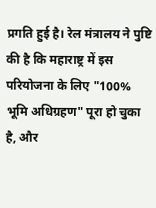प्रगति हुई है। रेल मंत्रालय ने पुष्टि की है कि महाराष्ट्र में इस परियोजना के लिए "100% भूमि अधिग्रहण" पूरा हो चुका है, और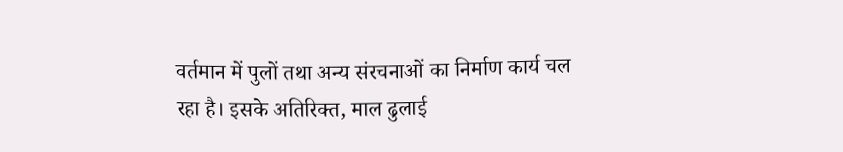वर्तमान में पुलों तथा अन्य संरचनाओं का निर्माण कार्य चल रहा है। इसके अतिरिक्त, माल ढुलाई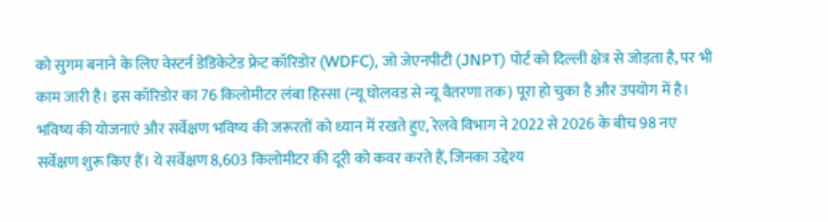को सुगम बनाने के लिए वेस्टर्न डेडिकेटेड फ्रेट कॉरिडोर (WDFC), जो जेएनपीटी (JNPT) पोर्ट को दिल्ली क्षेत्र से जोड़ता है, पर भी काम जारी है। इस कॉरिडोर का 76 किलोमीटर लंबा हिस्सा (न्यू घोलवड से न्यू वैतरणा तक) पूरा हो चुका है और उपयोग में है। भविष्य की योजनाएं और सर्वेक्षण भविष्य की जरूरतों को ध्यान में रखते हुए, रेलवे विभाग ने 2022 से 2026 के बीच 98 नए सर्वेक्षण शुरू किए हैं। ये सर्वेक्षण 8,603 किलोमीटर की दूरी को कवर करते हैं, जिनका उद्देश्य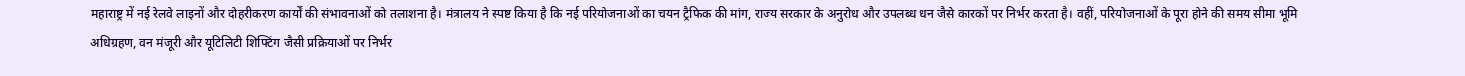महाराष्ट्र में नई रेलवे लाइनों और दोहरीकरण कार्यों की संभावनाओं को तलाशना है। मंत्रालय ने स्पष्ट किया है कि नई परियोजनाओं का चयन ट्रैफिक की मांग, राज्य सरकार के अनुरोध और उपलब्ध धन जैसे कारकों पर निर्भर करता है। वहीं, परियोजनाओं के पूरा होने की समय सीमा भूमि अधिग्रहण, वन मंजूरी और यूटिलिटी शिफ्टिंग जैसी प्रक्रियाओं पर निर्भर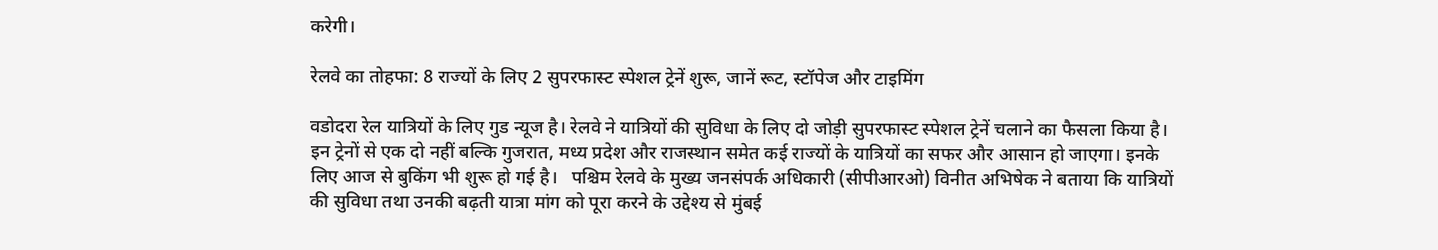करेगी।

रेलवे का तोहफा: 8 राज्यों के लिए 2 सुपरफास्ट स्पेशल ट्रेनें शुरू, जानें रूट, स्टॉपेज और टाइमिंग

वडोदरा रेल यात्रियों के लिए गुड न्यूज है। रेलवे ने यात्रियों की सुविधा के लिए दो जोड़ी सुपरफास्ट स्पेशल ट्रेनें चलाने का फैसला किया है। इन ट्रेनों से एक दो नहीं बल्कि गुजरात, मध्य प्रदेश और राजस्थान समेत कई राज्यों के यात्रियों का सफर और आसान हो जाएगा। इनके लिए आज से बुकिंग भी शुरू हो गई है।   पश्चिम रेलवे के मुख्य जनसंपर्क अधिकारी (सीपीआरओ) विनीत अभिषेक ने बताया कि यात्रियों की सुविधा तथा उनकी बढ़ती यात्रा मांग को पूरा करने के उद्देश्य से मुंबई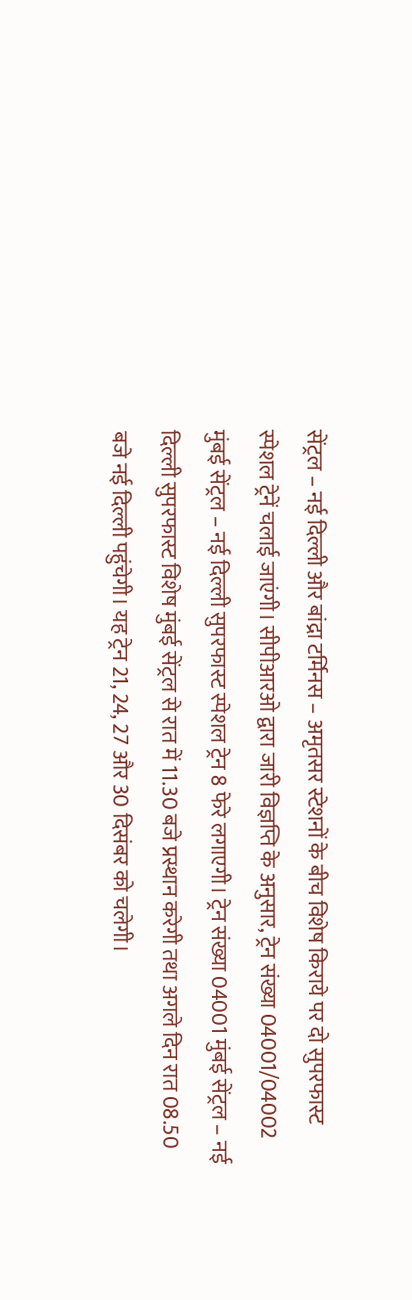सेंट्रल – नई दिल्ली और बांद्रा टर्मिनस – अमृतसर स्टेशनों के बीच विशेष किराये पर दो सुपरफास्ट स्पेशल ट्रेनें चलाई जाएंगी। सीपीआरओ द्वारा जारी विज्ञप्ति के अनुसार, ट्रेन संख्या 04001/04002 मुंबई सेंट्रल – नई दिल्ली सुपरफास्ट स्पेशल ट्रेन 8 फेरे लगाएगी। ट्रेन संख्या 04001 मुंबई सेंट्रल – नई दिल्ली सुपरफास्ट विशेष मुंबई सेंट्रल से रात में 11.30 बजे प्रस्थान करेगी तथा अगले दिन रात 08.50 बजे नई दिल्ली पहुंचेगी। यह ट्रेन 21, 24, 27 और 30 दिसंबर को चलेगी।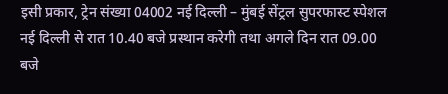इसी प्रकार, ट्रेन संख्या 04002 नई दिल्ली – मुंबई सेंट्रल सुपरफास्ट स्पेशल नई दिल्ली से रात 10.40 बजे प्रस्थान करेगी तथा अगले दिन रात 09.00 बजे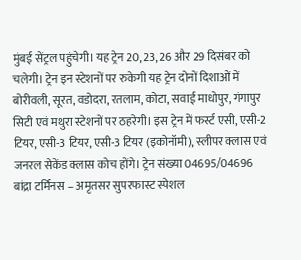मुंबई सेंट्रल पहुंचेगी। यह ट्रेन 20, 23, 26 और 29 दिसंबर को चलेगी। ट्रेन इन स्टेशनों पर रुकेगी यह ट्रेन दोनों दिशाओं में बोरीवली, सूरत, वडोदरा, रतलाम, कोटा, सवाई माधोपुर, गंगापुर सिटी एवं मथुरा स्टेशनों पर ठहरेगी। इस ट्रेन में फर्स्ट एसी, एसी-2 टियर, एसी-3 टियर, एसी-3 टियर (इकोनॉमी), स्लीपर क्लास एवं जनरल सेकेंड क्लास कोच होंगे। ट्रेन संख्या 04695/04696 बांद्रा टर्मिनस – अमृतसर सुपरफास्ट स्पेशल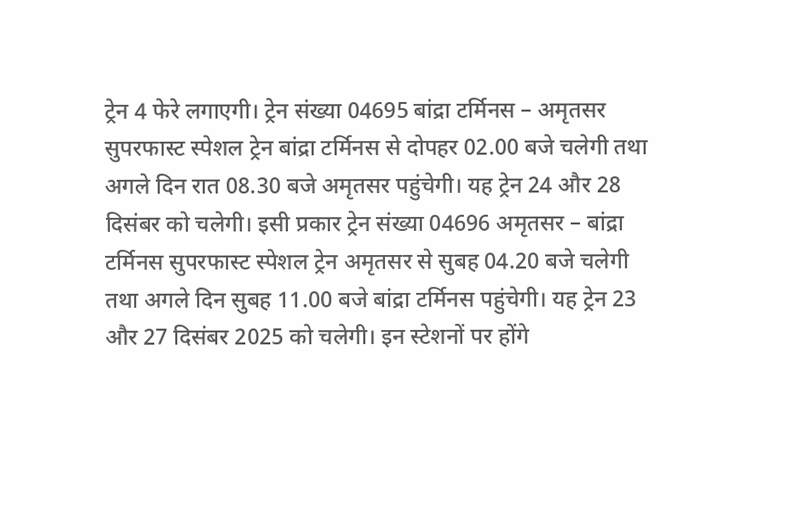ट्रेन 4 फेरे लगाएगी। ट्रेन संख्या 04695 बांद्रा टर्मिनस – अमृतसर सुपरफास्ट स्पेशल ट्रेन बांद्रा टर्मिनस से दोपहर 02.00 बजे चलेगी तथा अगले दिन रात 08.30 बजे अमृतसर पहुंचेगी। यह ट्रेन 24 और 28 दिसंबर को चलेगी। इसी प्रकार ट्रेन संख्या 04696 अमृतसर – बांद्रा टर्मिनस सुपरफास्ट स्पेशल ट्रेन अमृतसर से सुबह 04.20 बजे चलेगी तथा अगले दिन सुबह 11.00 बजे बांद्रा टर्मिनस पहुंचेगी। यह ट्रेन 23 और 27 दिसंबर 2025 को चलेगी। इन स्टेशनों पर होंगे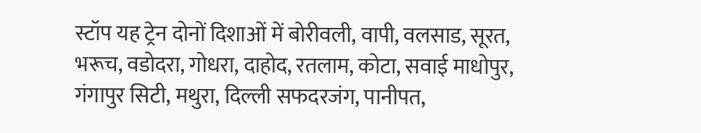स्टॉप यह ट्रेन दोनों दिशाओं में बोरीवली, वापी, वलसाड, सूरत, भरूच, वडोदरा, गोधरा, दाहोद, रतलाम, कोटा, सवाई माधोपुर, गंगापुर सिटी, मथुरा, दिल्ली सफदरजंग, पानीपत,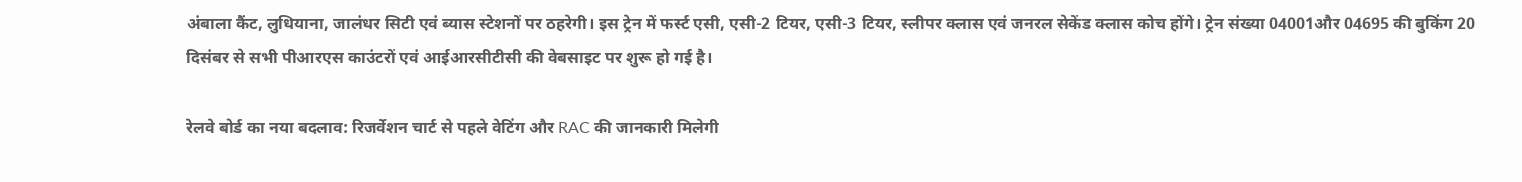अंबाला कैंट, लुधियाना, जालंधर सिटी एवं ब्यास स्टेशनों पर ठहरेगी। इस ट्रेन में फर्स्ट एसी, एसी-2 टियर, एसी-3 टियर, स्लीपर क्लास एवं जनरल सेकेंड क्लास कोच होंगे। ट्रेन संख्या 04001और 04695 की बुकिंग 20 दिसंबर से सभी पीआरएस काउंटरों एवं आईआरसीटीसी की वेबसाइट पर शुरू हो गई है।

रेलवे बोर्ड का नया बदलाव: रिजर्वेशन चार्ट से पहले वेटिंग और RAC की जानकारी मिलेगी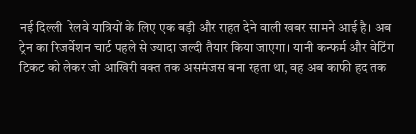नई दिल्ली  रेलवे यात्रियों के लिए एक बड़ी और राहत देने वाली खबर सामने आई है। अब ट्रेन का रिजर्वेशन चार्ट पहले से ज्यादा जल्दी तैयार किया जाएगा। यानी कन्फर्म और वेटिंग टिकट को लेकर जो आखिरी वक्त तक असमंजस बना रहता था, वह अब काफी हद तक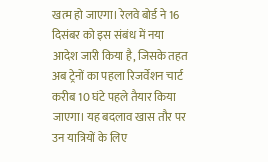खत्म हो जाएगा। रेलवे बोर्ड ने 16 दिसंबर को इस संबंध में नया आदेश जारी किया है, जिसके तहत अब ट्रेनों का पहला रिजर्वेशन चार्ट करीब 10 घंटे पहले तैयार किया जाएगा। यह बदलाव खास तौर पर उन यात्रियों के लिए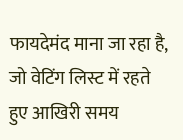फायदेमंद माना जा रहा है, जो वेटिंग लिस्ट में रहते हुए आखिरी समय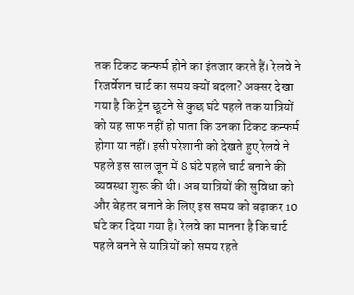तक टिकट कन्फर्म होने का इंतजार करते हैं। रेलवे ने रिजर्वेशन चार्ट का समय क्यों बदला? अक्सर देखा गया है कि ट्रेन छूटने से कुछ घंटे पहले तक यात्रियों को यह साफ नहीं हो पाता कि उनका टिकट कन्फर्म होगा या नहीं। इसी परेशानी को देखते हुए रेलवे ने पहले इस साल जून में 8 घंटे पहले चार्ट बनाने की व्यवस्था शुरू की थी। अब यात्रियों की सुविधा को और बेहतर बनाने के लिए इस समय को बढ़ाकर 10 घंटे कर दिया गया है। रेलवे का मानना है कि चार्ट पहले बनने से यात्रियों को समय रहते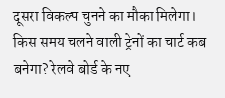दूसरा विकल्प चुनने का मौका मिलेगा। किस समय चलने वाली ट्रेनों का चार्ट कब बनेगा? रेलवे बोर्ड के नए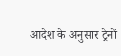आदेश के अनुसार ट्रेनों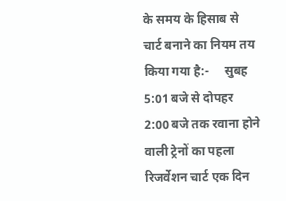के समय के हिसाब से चार्ट बनाने का नियम तय किया गया है:-     सुबह 5:01 बजे से दोपहर 2:00 बजे तक रवाना होने वाली ट्रेनों का पहला रिजर्वेशन चार्ट एक दिन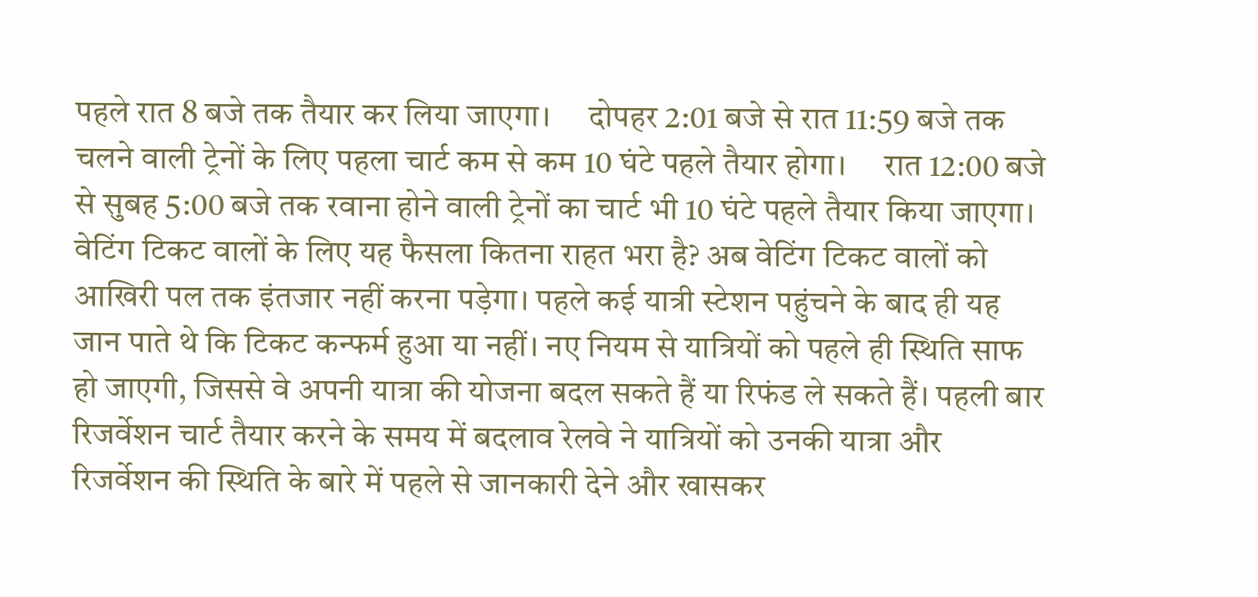पहले रात 8 बजे तक तैयार कर लिया जाएगा।     दोपहर 2:01 बजे से रात 11:59 बजे तक चलने वाली ट्रेनों के लिए पहला चार्ट कम से कम 10 घंटे पहले तैयार होगा।     रात 12:00 बजे से सुबह 5:00 बजे तक रवाना होने वाली ट्रेनों का चार्ट भी 10 घंटे पहले तैयार किया जाएगा। वेटिंग टिकट वालों के लिए यह फैसला कितना राहत भरा है? अब वेटिंग टिकट वालों को आखिरी पल तक इंतजार नहीं करना पड़ेगा। पहले कई यात्री स्टेशन पहुंचने के बाद ही यह जान पाते थे कि टिकट कन्फर्म हुआ या नहीं। नए नियम से यात्रियों को पहले ही स्थिति साफ हो जाएगी, जिससे वे अपनी यात्रा की योजना बदल सकते हैं या रिफंड ले सकते हैं। पहली बार रिजर्वेशन चार्ट तैयार करने के समय में बदलाव रेलवे ने यात्रियों को उनकी यात्रा और रिजर्वेशन की स्थिति के बारे में पहले से जानकारी देने और खासकर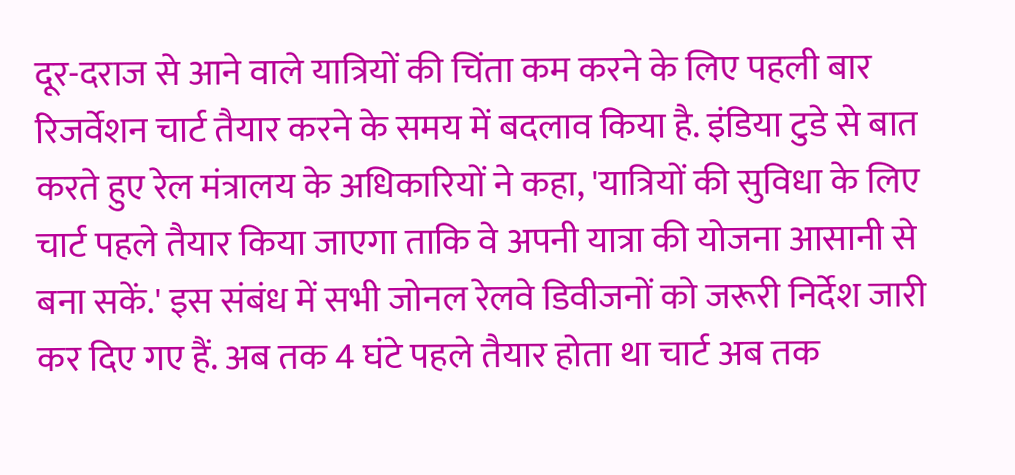दूर-दराज से आने वाले यात्रियों की चिंता कम करने के लिए पहली बार रिजर्वेशन चार्ट तैयार करने के समय में बदलाव किया है. इंडिया टुडे से बात करते हुए रेल मंत्रालय के अधिकारियों ने कहा, 'यात्रियों की सुविधा के लिए चार्ट पहले तैयार किया जाएगा ताकि वे अपनी यात्रा की योजना आसानी से बना सकें.' इस संबंध में सभी जोनल रेलवे डिवीजनों को जरूरी निर्देश जारी कर दिए गए हैं. अब तक 4 घंटे पहले तैयार होता था चार्ट अब तक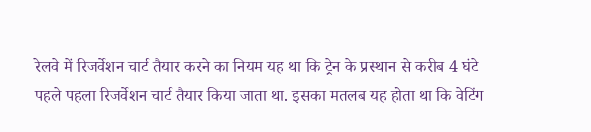रेलवे में रिजर्वेशन चार्ट तैयार करने का नियम यह था कि ट्रेन के प्रस्थान से करीब 4 घंटे पहले पहला रिजर्वेशन चार्ट तैयार किया जाता था. इसका मतलब यह होता था कि वेटिंग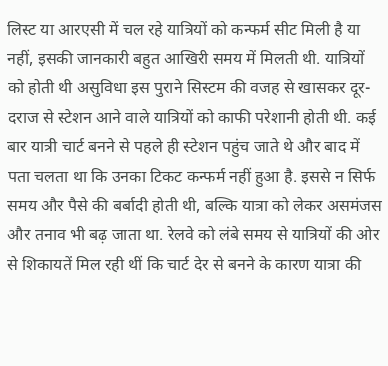लिस्ट या आरएसी में चल रहे यात्रियों को कन्फर्म सीट मिली है या नहीं, इसकी जानकारी बहुत आखिरी समय में मिलती थी. यात्रियों को होती थी असुविधा इस पुराने सिस्टम की वजह से खासकर दूर-दराज से स्टेशन आने वाले यात्रियों को काफी परेशानी होती थी. कई बार यात्री चार्ट बनने से पहले ही स्टेशन पहुंच जाते थे और बाद में पता चलता था कि उनका टिकट कन्फर्म नहीं हुआ है. इससे न सिर्फ समय और पैसे की बर्बादी होती थी, बल्कि यात्रा को लेकर असमंजस और तनाव भी बढ़ जाता था. रेलवे को लंबे समय से यात्रियों की ओर से शिकायतें मिल रही थीं कि चार्ट देर से बनने के कारण यात्रा की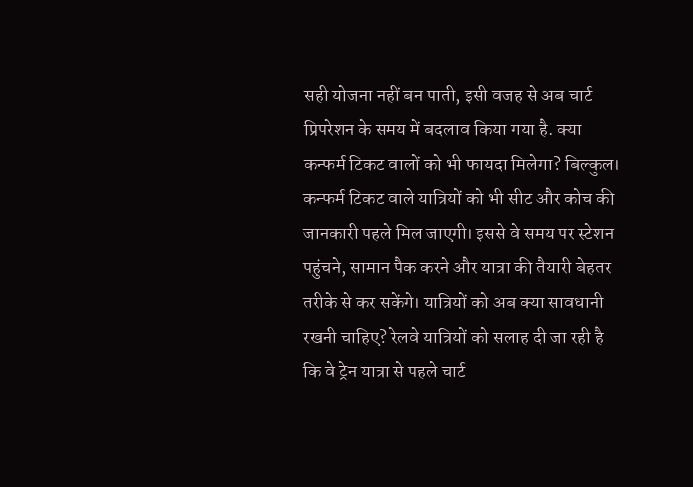सही योजना नहीं बन पाती, इसी वजह से अब चार्ट प्रिपरेशन के समय में बदलाव किया गया है. क्या कन्फर्म टिकट वालों को भी फायदा मिलेगा? बिल्कुल। कन्फर्म टिकट वाले यात्रियों को भी सीट और कोच की जानकारी पहले मिल जाएगी। इससे वे समय पर स्टेशन पहुंचने, सामान पैक करने और यात्रा की तैयारी बेहतर तरीके से कर सकेंगे। यात्रियों को अब क्या सावधानी रखनी चाहिए? रेलवे यात्रियों को सलाह दी जा रही है कि वे ट्रेन यात्रा से पहले चार्ट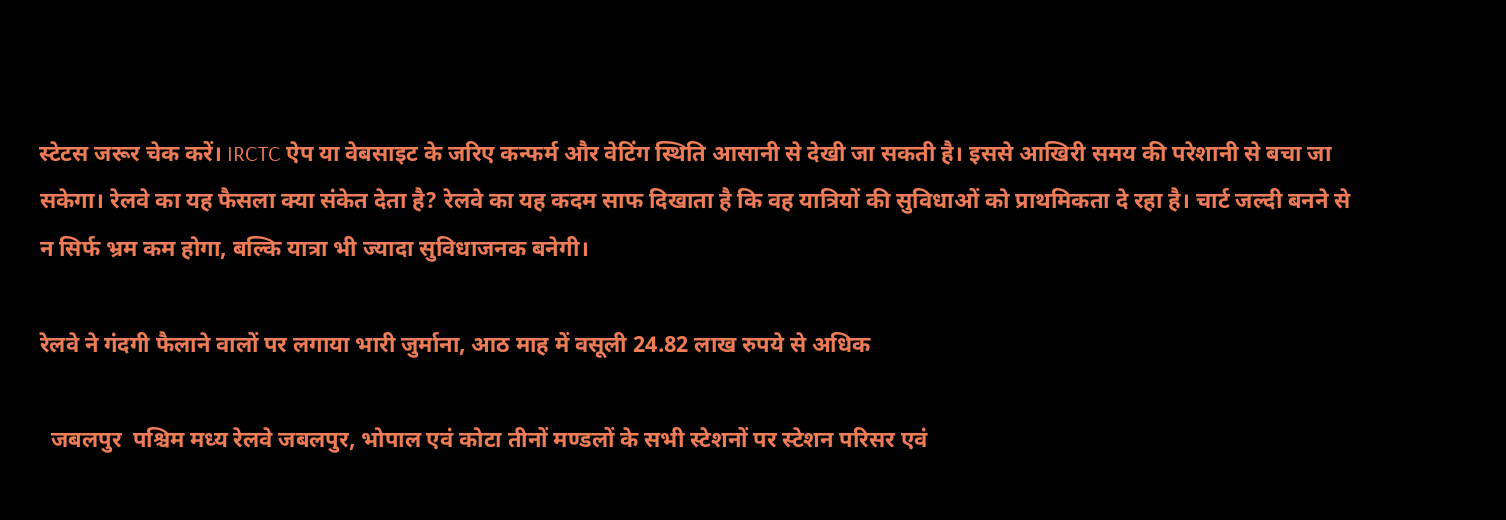स्टेटस जरूर चेक करें। IRCTC ऐप या वेबसाइट के जरिए कन्फर्म और वेटिंग स्थिति आसानी से देखी जा सकती है। इससे आखिरी समय की परेशानी से बचा जा सकेगा। रेलवे का यह फैसला क्या संकेत देता है? रेलवे का यह कदम साफ दिखाता है कि वह यात्रियों की सुविधाओं को प्राथमिकता दे रहा है। चार्ट जल्दी बनने से न सिर्फ भ्रम कम होगा, बल्कि यात्रा भी ज्यादा सुविधाजनक बनेगी।

रेलवे ने गंदगी फैलाने वालों पर लगाया भारी जुर्माना, आठ माह में वसूली 24.82 लाख रुपये से अधिक

  जबलपुर  पश्चिम मध्य रेलवे जबलपुर, भोपाल एवं कोटा तीनों मण्डलों के सभी स्टेशनों पर स्टेशन परिसर एवं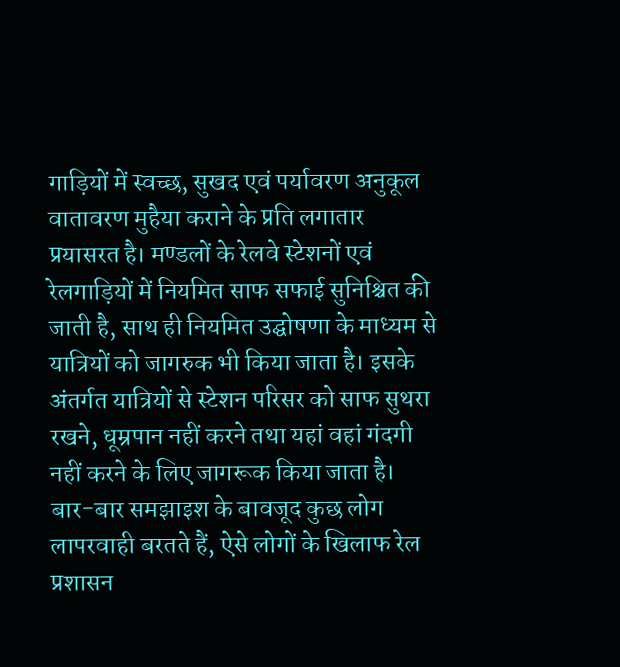गाड़ियों में स्वच्छ, सुखद एवं पर्यावरण अनुकूल वातावरण मुहैया कराने के प्रति लगातार प्रयासरत है। मण्डलों के रेलवे स्टेशनों एवं रेलगाड़ियों में नियमित साफ सफाई सुनिश्चित की जाती है, साथ ही नियमित उद्घोषणा के माध्यम से यात्रियों को जागरुक भी किया जाता है। इसके अंतर्गत यात्रियों से स्टेशन परिसर को साफ सुथरा रखने, धूम्रपान नहीं करने तथा यहां वहां गंदगी नहीं करने के लिए जागरूक किया जाता है। बार-बार समझाइश के बावजूद कुछ लोग लापरवाही बरतते हैं, ऐसे लोगों के खिलाफ रेल प्रशासन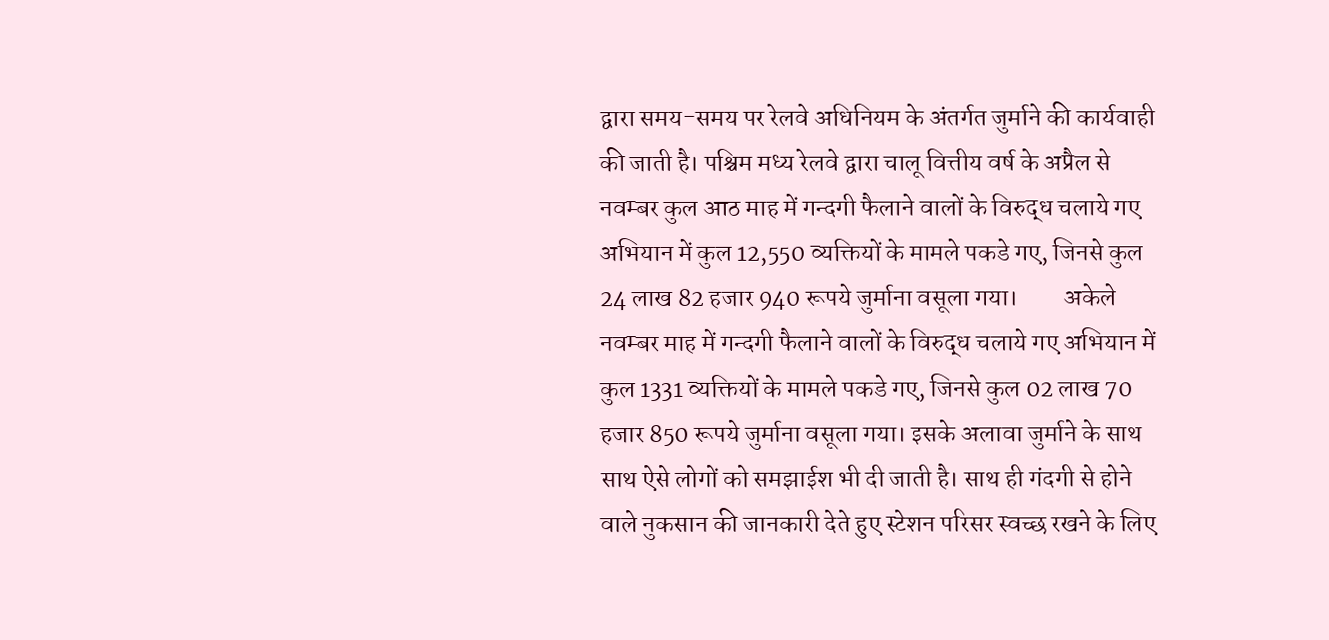द्वारा समय-समय पर रेलवे अधिनियम के अंतर्गत जुर्माने की कार्यवाही की जाती है। पश्चिम मध्य रेलवे द्वारा चालू वित्तीय वर्ष के अप्रैल से  नवम्बर कुल आठ माह में गन्दगी फैलाने वालों के विरुद्ध चलाये गए अभियान में कुल 12,550 व्यक्तियों के मामले पकडे गए, जिनसे कुल 24 लाख 82 हजार 940 रूपये जुर्माना वसूला गया।         अकेले नवम्बर माह में गन्दगी फैलाने वालों के विरुद्ध चलाये गए अभियान में कुल 1331 व्यक्तियों के मामले पकडे गए, जिनसे कुल 02 लाख 70 हजार 850 रूपये जुर्माना वसूला गया। इसके अलावा जुर्माने के साथ साथ ऐसे लोगों को समझाईश भी दी जाती है। साथ ही गंदगी से होने वाले नुकसान की जानकारी देते हुए स्टेशन परिसर स्वच्छ रखने के लिए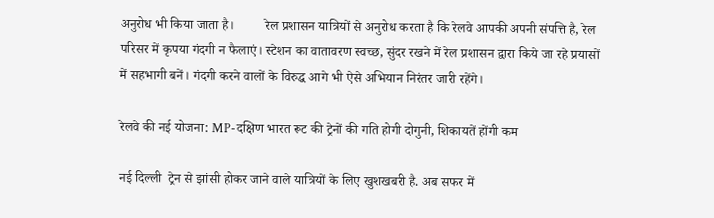अनुरोध भी किया जाता है।         रेल प्रशासन यात्रियों से अनुरोध करता है कि रेलवे आपकी अपनी संपत्ति है, रेल परिसर में कृपया गंदगी न फैलाएं। स्टेशन का वातावरण स्वच्छ, सुंदर रखने में रेल प्रशासन द्वारा किये जा रहे प्रयासों में सहभागी बनें। गंदगी करने वालों के विरुद्ध आगे भी ऐसे अभियान निरंतर जारी रहेंगे।

रेलवे की नई योजना: MP-दक्षिण भारत रूट की ट्रेनों की गति होगी दोगुनी, शिकायतें होंगी कम

नई दिल्‍ली  ट्रेन से झांसी होकर जाने वाले यात्रियों के लिए खुशखबरी है. अब सफर में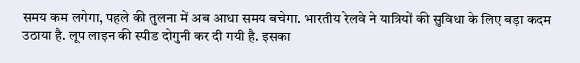समय कम लगेगा, पहले की तुलना में अब आधा समय बचेगा. भारतीय रेलवे ने यात्रियों की सुविधा के लिए बड़ा कदम उठाया है. लूप लाइन की स्‍पीड दोगुनी कर दी गयी है. इसका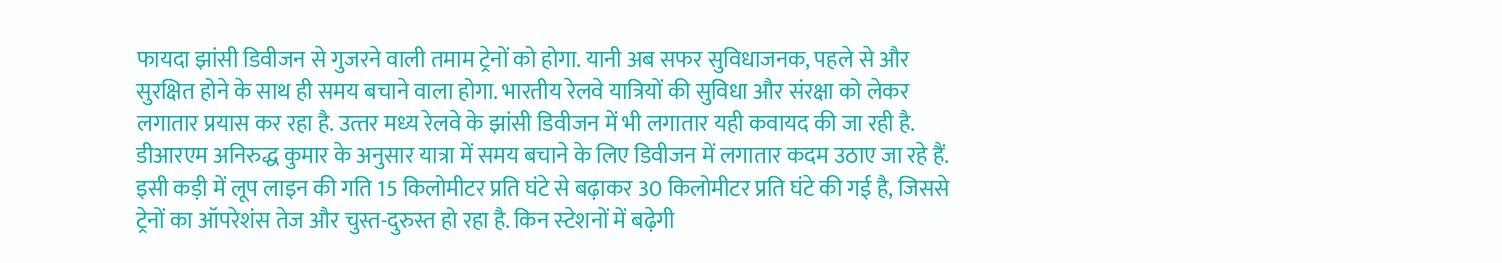फायदा झांसी डिवीजन से गुजरने वाली तमाम ट्रेनों को होगा. यानी अब सफर सुविधाजनक, पहले से और सुरक्षित होने के साथ ही समय बचाने वाला होगा. भारतीय रेलवे यात्रियों की सुविधा और संरक्षा को लेकर लगातार प्रयास कर रहा है. उत्‍तर मध्‍य रेलवे के झांसी डिवीजन में भी लगातार यही कवायद की जा रही है. डीआरएम अनिरुद्ध कुमार के अनुसार यात्रा में समय बचाने के लिए डिवीजन में लगातार कदम उठाए जा रहे हैं. इसी कड़ी में लूप लाइन की गति 15 किलोमीटर प्रति घंटे से बढ़ाकर 30 किलोमीटर प्रति घंटे की गई है, जिससे ट्रेनों का ऑपरेशंस तेज और चुस्त-दुरुस्त हो रहा है. किन स्‍टेशनों में बढ़ेगी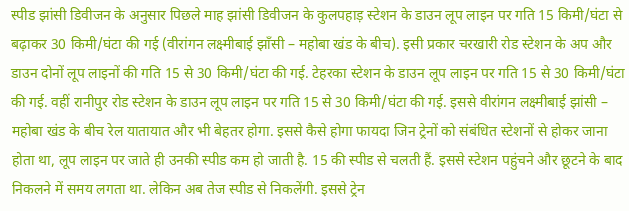स्‍पीड झांसी डिवीजन के अनुसार पिछले माह झांसी डिवीजन के कुलपहाड़ स्टेशन के डाउन लूप लाइन पर गति 15 किमी/घंटा से बढ़ाकर 30 किमी/घंटा की गई (वीरांगन लक्ष्मीबाई झाँसी – महोबा खंड के बीच). इसी प्रकार चरखारी रोड स्टेशन के अप और डाउन दोनों लूप लाइनों की गति 15 से 30 किमी/घंटा की गई. टेहरका स्टेशन के डाउन लूप लाइन पर गति 15 से 30 किमी/घंटा की गई. वहीं रानीपुर रोड स्टेशन के डाउन लूप लाइन पर गति 15 से 30 किमी/घंटा की गई. इससे वीरांगन लक्ष्मीबाई झांसी – महोबा खंड के बीच रेल यातायात और भी बेहतर होगा. इससे कैसे होगा फायदा जिन ट्रेनों को संबंधित स्‍टेशनों से होकर जाना होता था, लूप लाइन पर जाते ही उनकी स्‍पीड कम हो जाती है. 15 की स्‍पीड से चलती हैं. इससे स्‍टेशन पहुंचने और छूटने के बाद निकलने में समय लगता था. लेकिन अब तेज स्‍पीड से निकलेंगी. इससे ट्रेन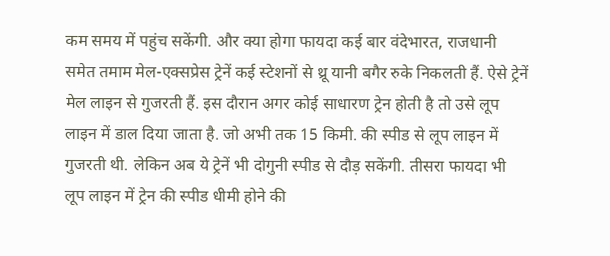कम समय में पहुंच सकेंगी. और क्‍या होगा फायदा कई बार वंदेभारत, राजधानी समेत तमाम मेल-एक्‍सप्रेस ट्रेनें कई स्‍टेशनों से थ्रू यानी बगैर रुके निकलती हैं. ऐसे ट्रेनें मेल लाइन से गुजरती हैं. इस दौरान अगर कोई साधारण ट्रेन होती है तो उसे लूप लाइन में डाल दिया जाता है. जो अभी तक 15 किमी. की स्‍पीड से लूप लाइन में गुजरती थी. लेकिन अब ये ट्रेनें भी दोगुनी स्‍पीड से दौड़ सकेंगी. तीसरा फायदा भी लूप लाइन में ट्रेन की स्‍पीड धीमी होने की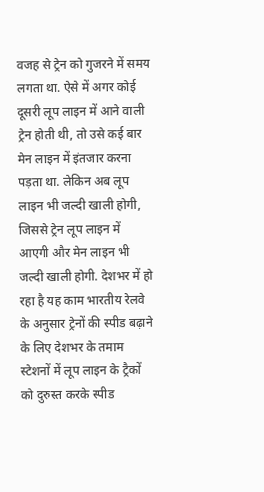वजह से ट्रेन को गुजरने में समय लगता था. ऐसे में अगर कोई दूसरी लूप लाइन में आने वाली ट्रेन होती थी, तो उसे कई बार मेन लाइन में इंतजार करना पड़ता था. लेकिन अब लूप लाइन भी जल्‍दी खाली होगी, जिससे ट्रेन लूप लाइन में आएगी और मेन लाइन भी जल्‍दी खाली होगी. देशभर में हो रहा है यह काम भारतीय रेलवे के अनुसार ट्रेनों की स्‍पीड बढ़ाने के लिए देशभर के तमाम स्‍टेशनों में लूप लाइन के ट्रैकों को दुरुस्‍त करके स्‍पीड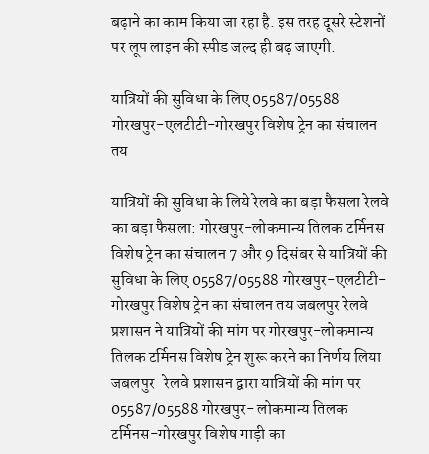बढ़ाने का काम किया जा रहा है. इस तरह दूसरे स्‍टेशनों पर लूप लाइन की स्‍पीड जल्‍द ही बढ़ जाएगी.

यात्रियों की सुविधा के लिए 05587/05588 गोरखपुर-एलटीटी-गोरखपुर विशेष ट्रेन का संचालन तय

यात्रियों की सुविधा के लिये रेलवे का बड़ा फैसला रेलवे का बड़ा फैसला: गोरखपुर-लोकमान्य तिलक टर्मिनस विशेष ट्रेन का संचालन 7 और 9 दिसंबर से यात्रियों की सुविधा के लिए 05587/05588 गोरखपुर-एलटीटी-गोरखपुर विशेष ट्रेन का संचालन तय जबलपुर रेलवे प्रशासन ने यात्रियों की मांग पर गोरखपुर-लोकमान्य तिलक टर्मिनस विशेष ट्रेन शुरू करने का निर्णय लिया जबलपुर   रेलवे प्रशासन द्वारा यात्रियों की मांग पर 05587/05588 गोरखपुर- लोकमान्य तिलक टर्मिनस-गोरखपुर विशेष गाड़ी का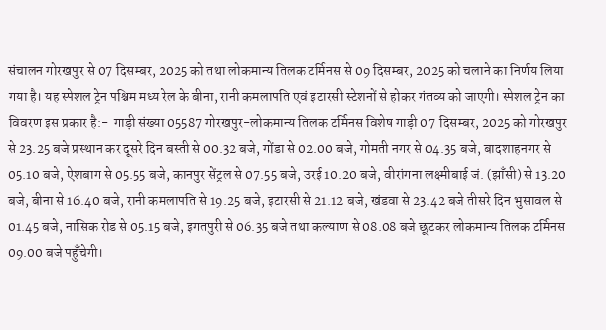संचालन गोरखपुर से 07 दिसम्बर, 2025 को तथा लोकमान्य तिलक टर्मिनस से 09 दिसम्बर, 2025 को चलाने का निर्णय लिया गया है। यह स्पेशल ट्रेन पश्चिम मध्य रेल के बीना, रानी कमलापति एवं इटारसी स्टेशनों से होकर गंतव्य को जाएगी। स्पेशल ट्रेन का विवरण इस प्रकार है:-  गाड़ी संख्या 05587 गोरखपुर-लोकमान्य तिलक टर्मिनस विशेष गाड़ी 07 दिसम्बर, 2025 को गोरखपुर से 23.25 बजे प्रस्थान कर दूसरे दिन बस्ती से 00.32 बजे, गोंडा से 02.00 बजे, गोमती नगर से 04.35 बजे, बादशाहनगर से 05.10 बजे, ऐशबाग से 05.55 बजे, कानपुर सेंट्रल से 07.55 बजे, उरई 10.20 बजे, वीरांगना लक्ष्मीबाई जं. (झाँसी) से 13.20 बजे, बीना से 16.40 बजे, रानी कमलापति से 19.25 बजे, इटारसी से 21.12 बजे, खंडवा से 23.42 बजे तीसरे दिन भुसावल से 01.45 बजे, नासिक रोड से 05.15 बजे, इगतपुरी से 06.35 बजे तथा कल्याण से 08.08 बजे छूटकर लोकमान्य तिलक टर्मिनस 09.00 बजे पहुँचेगी।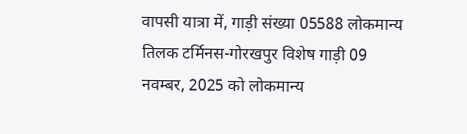वापसी यात्रा में, गाड़ी संख्या 05588 लोकमान्य तिलक टर्मिनस-गोरखपुर विशेष गाड़ी 09 नवम्बर, 2025 को लोकमान्य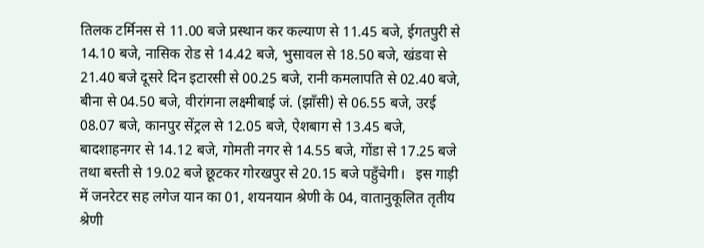तिलक टर्मिनस से 11.00 बजे प्रस्थान कर कल्याण से 11.45 बजे, ईगतपुरी से 14.10 बजे, नासिक रोड से 14.42 बजे, भुसावल से 18.50 बजे, खंडवा से 21.40 बजे दूसरे दिन इटारसी से 00.25 बजे, रानी कमलापति से 02.40 बजे, बीना से 04.50 बजे, वीरांगना लक्ष्मीबाई जं. (झाँसी) से 06.55 बजे, उरई 08.07 बजे, कानपुर सेंट्रल से 12.05 बजे, ऐशबाग से 13.45 बजे, बादशाहनगर से 14.12 बजे, गोमती नगर से 14.55 बजे, गोंडा से 17.25 बजे तथा बस्ती से 19.02 बजे छूटकर गोरखपुर से 20.15 बजे पहुँचेगी।   इस गाड़ी में जनरेटर सह लगेज यान का 01, शयनयान श्रेणी के 04, वातानुकूलित तृतीय श्रेणी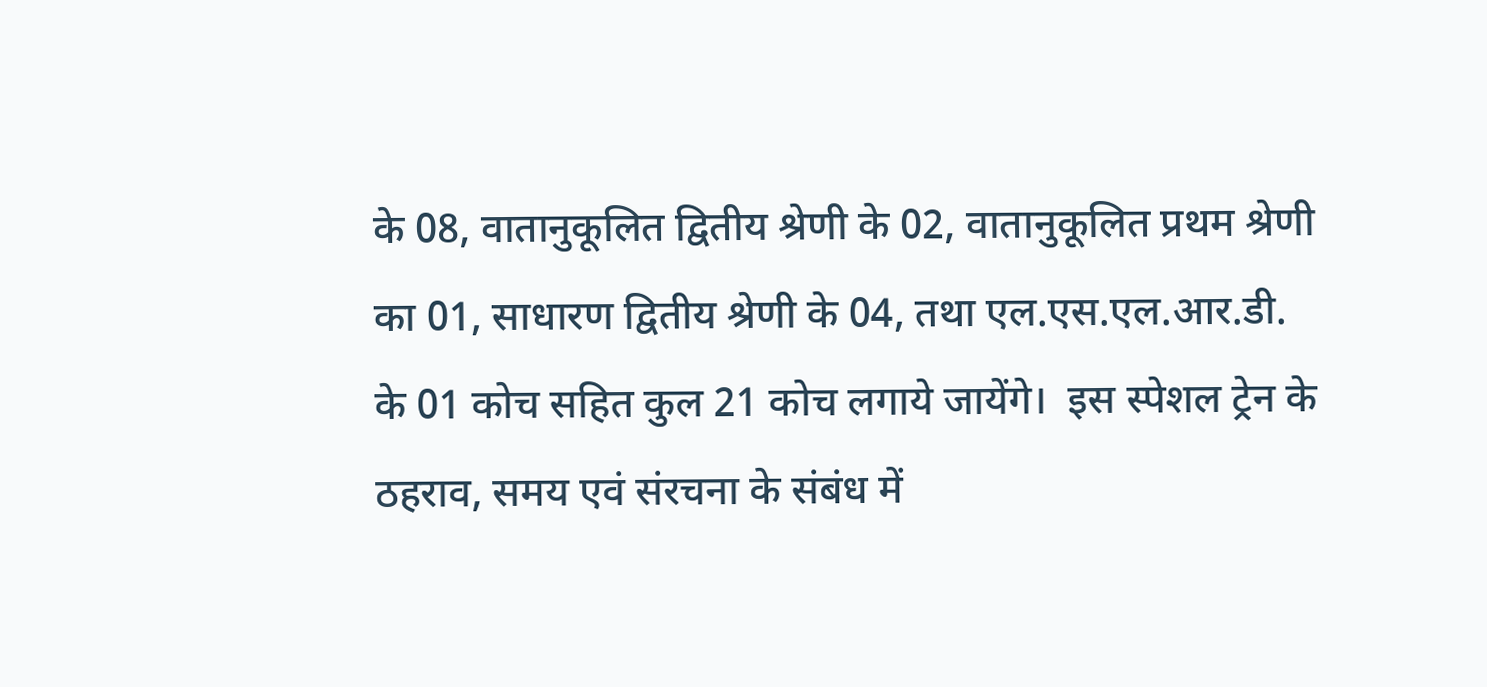के 08, वातानुकूलित द्वितीय श्रेणी के 02, वातानुकूलित प्रथम श्रेणी का 01, साधारण द्वितीय श्रेणी के 04, तथा एल.एस.एल.आर.डी. के 01 कोच सहित कुल 21 कोच लगाये जायेंगे।  इस स्पेशल ट्रेन के ठहराव, समय एवं संरचना के संबंध में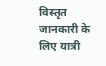विस्तृत जानकारी के लिए यात्री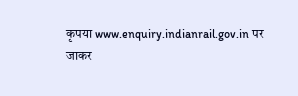कृपया www.enquiry.indianrail.gov.in पर जाकर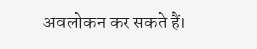अवलोकन कर सकते हैं।